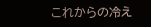これからの冷え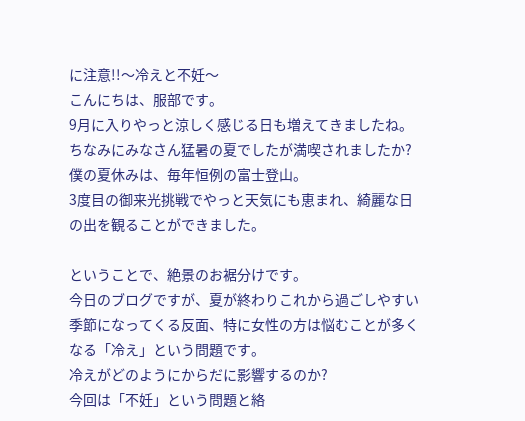に注意!!〜冷えと不妊〜
こんにちは、服部です。
9月に入りやっと涼しく感じる日も増えてきましたね。
ちなみにみなさん猛暑の夏でしたが満喫されましたか?
僕の夏休みは、毎年恒例の富士登山。
3度目の御来光挑戦でやっと天気にも恵まれ、綺麗な日の出を観ることができました。

ということで、絶景のお裾分けです。
今日のブログですが、夏が終わりこれから過ごしやすい季節になってくる反面、特に女性の方は悩むことが多くなる「冷え」という問題です。
冷えがどのようにからだに影響するのか?
今回は「不妊」という問題と絡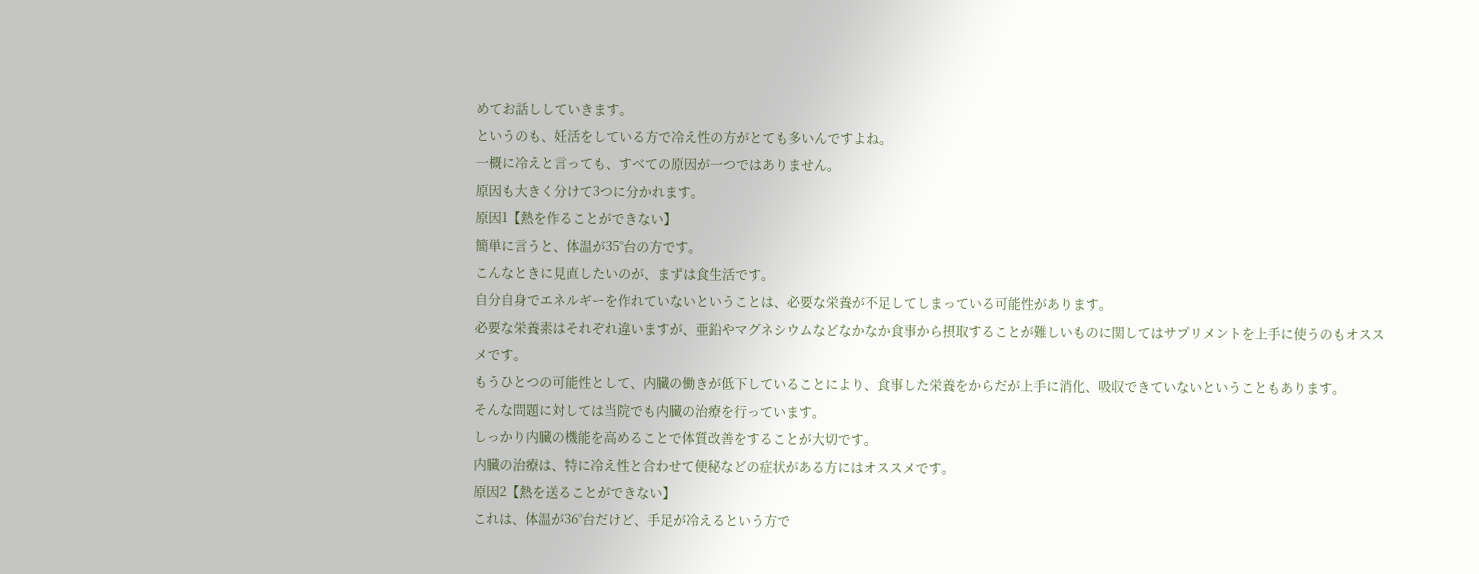めてお話ししていきます。
というのも、妊活をしている方で冷え性の方がとても多いんですよね。
一概に冷えと言っても、すべての原因が一つではありません。
原因も大きく分けて3つに分かれます。
原因1【熱を作ることができない】
簡単に言うと、体温が35°台の方です。
こんなときに見直したいのが、まずは食生活です。
自分自身でエネルギーを作れていないということは、必要な栄養が不足してしまっている可能性があります。
必要な栄養素はそれぞれ違いますが、亜鉛やマグネシウムなどなかなか食事から摂取することが難しいものに関してはサプリメントを上手に使うのもオススメです。
もうひとつの可能性として、内臓の働きが低下していることにより、食事した栄養をからだが上手に消化、吸収できていないということもあります。
そんな問題に対しては当院でも内臓の治療を行っています。
しっかり内臓の機能を高めることで体質改善をすることが大切です。
内臓の治療は、特に冷え性と合わせて便秘などの症状がある方にはオススメです。
原因2【熱を送ることができない】
これは、体温が36°台だけど、手足が冷えるという方で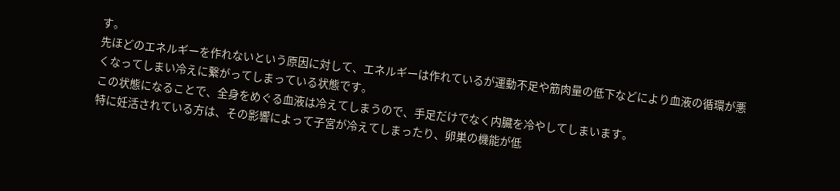す。
先ほどのエネルギーを作れないという原因に対して、エネルギーは作れているが運動不足や筋肉量の低下などにより血液の循環が悪くなってしまい冷えに繋がってしまっている状態です。
この状態になることで、全身をめぐる血液は冷えてしまうので、手足だけでなく内臓を冷やしてしまいます。
特に妊活されている方は、その影響によって子宮が冷えてしまったり、卵巣の機能が低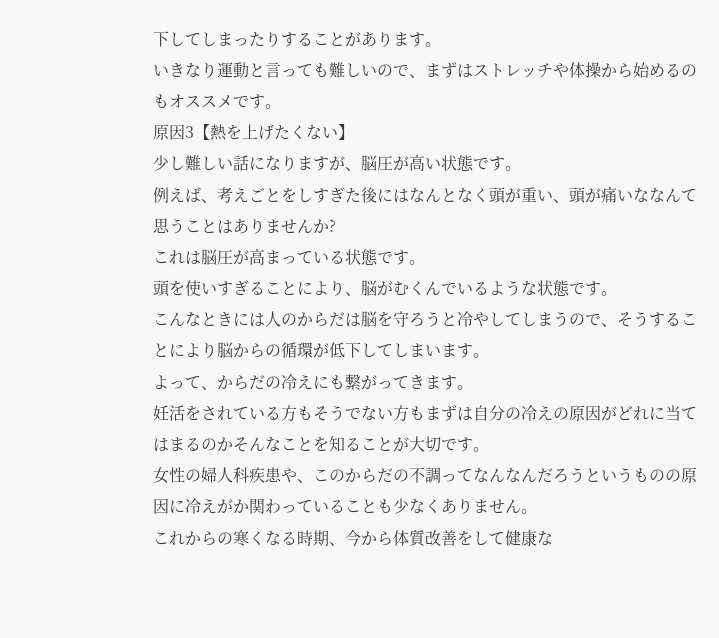下してしまったりすることがあります。
いきなり運動と言っても難しいので、まずはストレッチや体操から始めるのもオススメです。
原因3【熱を上げたくない】
少し難しい話になりますが、脳圧が高い状態です。
例えば、考えごとをしすぎた後にはなんとなく頭が重い、頭が痛いななんて思うことはありませんか?
これは脳圧が高まっている状態です。
頭を使いすぎることにより、脳がむくんでいるような状態です。
こんなときには人のからだは脳を守ろうと冷やしてしまうので、そうすることにより脳からの循環が低下してしまいます。
よって、からだの冷えにも繋がってきます。
妊活をされている方もそうでない方もまずは自分の冷えの原因がどれに当てはまるのかそんなことを知ることが大切です。
女性の婦人科疾患や、このからだの不調ってなんなんだろうというものの原因に冷えがか関わっていることも少なくありません。
これからの寒くなる時期、今から体質改善をして健康な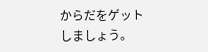からだをゲットしましょう。